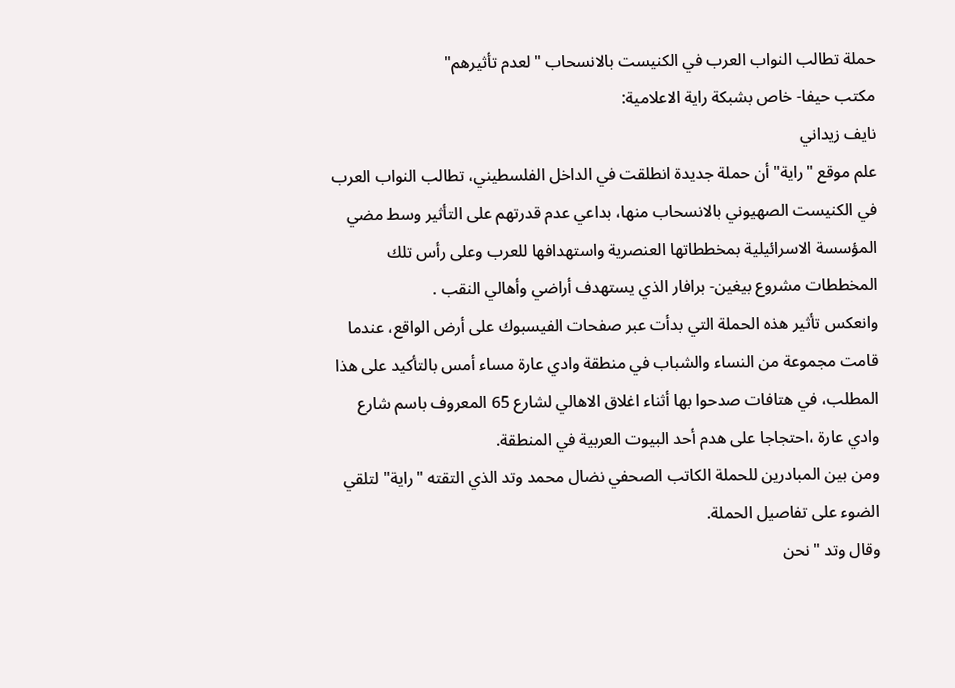حملة تطالب النواب العرب في الكنيست بالانسحاب "لعدم تأثيرهم"
مكتب حيفا- خاص بشبكة راية الاعلامية:
نايف زيداني
علم موقع "راية" أن حملة جديدة انطلقت في الداخل الفلسطيني، تطالب النواب العرب في الكنيست الصهيوني بالانسحاب منها، بداعي عدم قدرتهم على التأثير وسط مضي المؤسسة الاسرائيلية بمخططاتها العنصرية واستهدافها للعرب وعلى رأس تلك المخططات مشروع بيغين- برافار الذي يستهدف أراضي وأهالي النقب .
وانعكس تأثير هذه الحملة التي بدأت عبر صفحات الفيسبوك على أرض الواقع، عندما قامت مجموعة من النساء والشباب في منطقة وادي عارة مساء أمس بالتأكيد على هذا المطلب، في هتافات صدحوا بها أثناء اغلاق الاهالي لشارع 65 المعروف باسم شارع وادي عارة ،احتجاجا على هدم أحد البيوت العربية في المنطقة.
ومن بين المبادرين للحملة الكاتب الصحفي نضال محمد وتد الذي التقته "راية" لتلقي الضوء على تفاصيل الحملة.
وقال وتد "نحن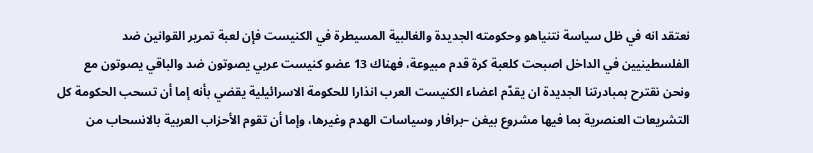نعتقد انه في ظل سياسة نتنياهو وحكومته الجديدة والغالبية المسيطرة في الكنيست فإن لعبة تمرير القوانين ضد الفلسطينيين في الداخل اصبحت كلعبة كرة قدم مبيوعة، فهناك 13 عضو كنيست عربي يصوتون ضد والباقي يصوتون مع ونحن نقترح بمبادرتنا الجديدة ان يقدّم اعضاء الكنيست العرب انذارا للحكومة الاسرائيلية يقضي بأنه إما أن تسحب الحكومة كل التشريعات العنصرية بما فيها مشروع بيغن –برافار وسياسات الهدم وغيرها، وإما أن تقوم الأحزاب العربية بالانسحاب من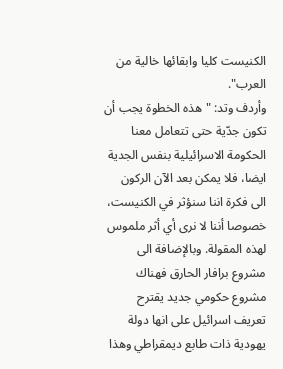الكنيست كليا وابقائها خالية من العرب".
وأردف وتد: "هذه الخطوة يجب أن تكون جدّية حتى تتعامل معنا الحكومة الاسرائيلية بنفس الجدية ايضا، فلا يمكن بعد الآن الركون الى فكرة اننا سنؤثر في الكنيست، خصوصا أننا لا نرى أي أثر ملموس لهذه المقولة. وبالإضافة الى مشروع برافار الحارق فهناك مشروع حكومي جديد يقترح تعريف اسرائيل على انها دولة يهودية ذات طابع ديمقراطي وهذا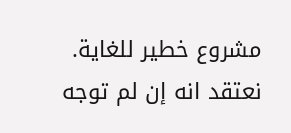مشروع خطير للغاية.
نعتقد انه إن لم توجه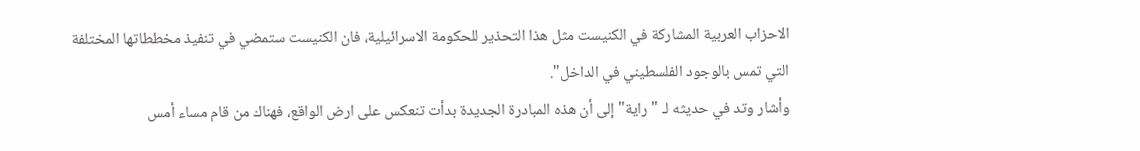الاحزاب العربية المشاركة في الكنيست مثل هذا التحذير للحكومة الاسرائيلية، فان الكنيست ستمضي في تنفيذ مخططاتها المختلفة التي تمس بالوجود الفلسطيني في الداخل".
وأشار وتد في حديثه لـ "راية" إلى أن هذه المبادرة الجديدة بدأت تنعكس على ارض الواقع، فهناك من قام مساء أمس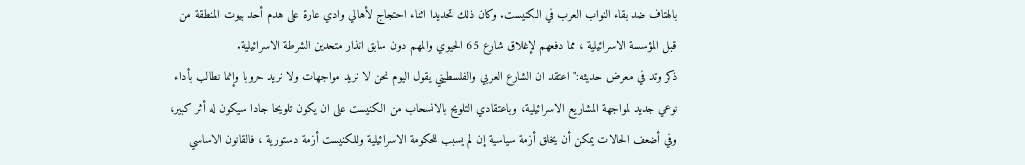بالهتاف ضد بقاء النواب العرب في الكنيست. وكان ذلك تحديدا اثناء احتجاج لأهالي وادي عارة على هدم أحد بيوت المنطقة من قبل المؤسسة الاسرائيلية ، مما دفعهم لإغلاق شارع 65 الحيوي والمهم دون سابق انذار متحدين الشرطة الاسرائيلية.
ذكر وتد في معرض حديثه:" اعتقد ان الشارع العربي والفلسطيني يقول اليوم نحن لا نريد مواجهات ولا نريد حروبا وإنما نطالب بأداء نوعي جديد لمواجهة المشاريع الاسرائيلية، وباعتقادي التلويح بالانسحاب من الكنيست على ان يكون تلويحا جادا سيكون له أثر كبير، وفي أضعف الحالات يمكن أن يخلق أزمة سياسية إن لم يسبب للحكومة الاسرائيلية وللكنيست أزمة دستورية ، فالقانون الاساسي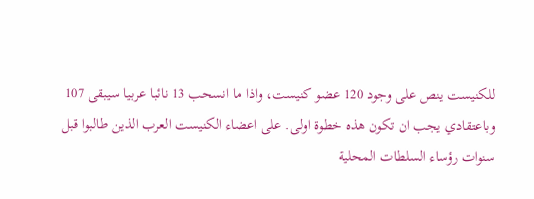للكنيست ينص على وجود 120 عضو كنيست، واذا ما انسحب 13 نائبا عربيا سيبقى 107 وباعتقادي يجب ان تكون هذه خطوة اولى. على اعضاء الكنيست العرب الذين طالبوا قبل سنوات رؤساء السلطات المحلية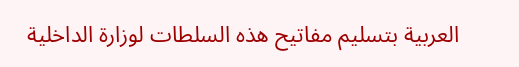العربية بتسليم مفاتيح هذه السلطات لوزارة الداخلية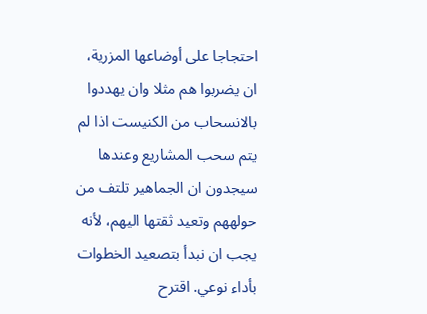احتجاجا على أوضاعها المزرية، ان يضربوا هم مثلا وان يهددوا بالانسحاب من الكنيست اذا لم يتم سحب المشاريع وعندها سيجدون ان الجماهير تلتف من حولههم وتعيد ثقتها اليهم، لأنه يجب ان نبدأ بتصعيد الخطوات بأداء نوعي. اقترح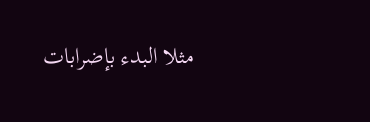مثلا البدء بإضرابات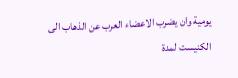يومية وان يضرب الاعضاء العرب عن الذهاب الى الكنيست لمدة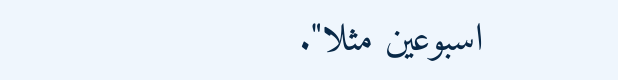اسبوعين مثلا".